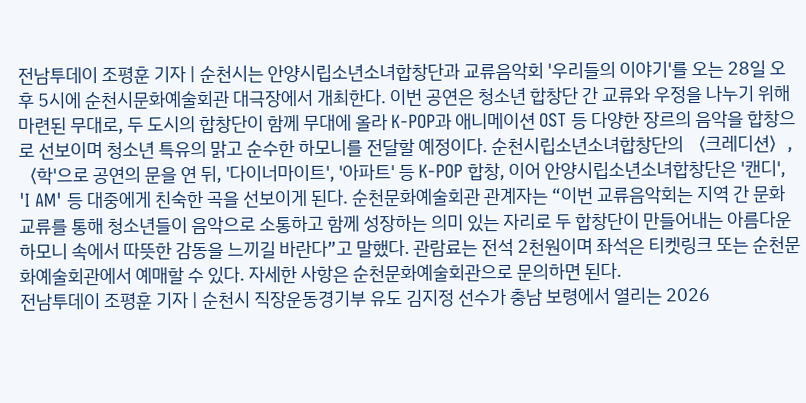전남투데이 조평훈 기자 | 순천시는 안양시립소년소녀합창단과 교류음악회 '우리들의 이야기'를 오는 28일 오후 5시에 순천시문화예술회관 대극장에서 개최한다. 이번 공연은 청소년 합창단 간 교류와 우정을 나누기 위해 마련된 무대로, 두 도시의 합창단이 함께 무대에 올라 K-POP과 애니메이션 OST 등 다양한 장르의 음악을 합창으로 선보이며 청소년 특유의 맑고 순수한 하모니를 전달할 예정이다. 순천시립소년소녀합창단의 〈크레디션〉, 〈학'으로 공연의 문을 연 뒤, '다이너마이트', '아파트' 등 K-POP 합창, 이어 안양시립소년소녀합창단은 '캔디', 'I AM' 등 대중에게 친숙한 곡을 선보이게 된다. 순천문화예술회관 관계자는 “이번 교류음악회는 지역 간 문화 교류를 통해 청소년들이 음악으로 소통하고 함께 성장하는 의미 있는 자리로 두 합창단이 만들어내는 아름다운 하모니 속에서 따뜻한 감동을 느끼길 바란다”고 말했다. 관람료는 전석 2천원이며 좌석은 티켓링크 또는 순천문화예술회관에서 예매할 수 있다. 자세한 사항은 순천문화예술회관으로 문의하면 된다.
전남투데이 조평훈 기자 | 순천시 직장운동경기부 유도 김지정 선수가 충남 보령에서 열리는 2026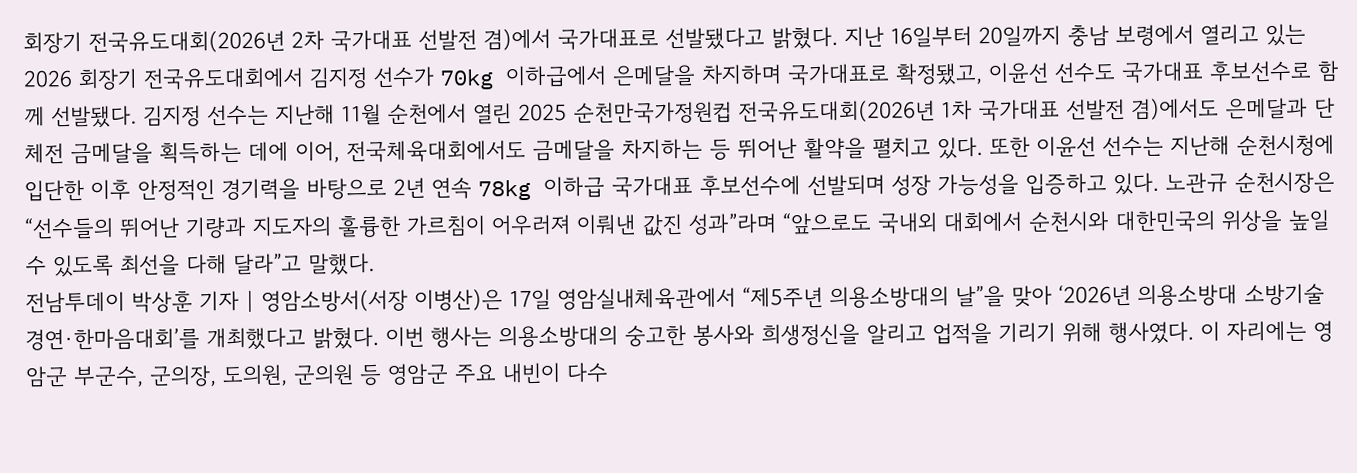회장기 전국유도대회(2026년 2차 국가대표 선발전 겸)에서 국가대표로 선발됐다고 밝혔다. 지난 16일부터 20일까지 충남 보령에서 열리고 있는 2026 회장기 전국유도대회에서 김지정 선수가 70kg 이하급에서 은메달을 차지하며 국가대표로 확정됐고, 이윤선 선수도 국가대표 후보선수로 함께 선발됐다. 김지정 선수는 지난해 11월 순천에서 열린 2025 순천만국가정원컵 전국유도대회(2026년 1차 국가대표 선발전 겸)에서도 은메달과 단체전 금메달을 획득하는 데에 이어, 전국체육대회에서도 금메달을 차지하는 등 뛰어난 활약을 펼치고 있다. 또한 이윤선 선수는 지난해 순천시청에 입단한 이후 안정적인 경기력을 바탕으로 2년 연속 78kg 이하급 국가대표 후보선수에 선발되며 성장 가능성을 입증하고 있다. 노관규 순천시장은 “선수들의 뛰어난 기량과 지도자의 훌륭한 가르침이 어우러져 이뤄낸 값진 성과”라며 “앞으로도 국내외 대회에서 순천시와 대한민국의 위상을 높일 수 있도록 최선을 다해 달라”고 말했다.
전남투데이 박상훈 기자 | 영암소방서(서장 이병산)은 17일 영암실내체육관에서 “제5주년 의용소방대의 날”을 맞아 ‘2026년 의용소방대 소방기술경연·한마음대회’를 개최했다고 밝혔다. 이번 행사는 의용소방대의 숭고한 봉사와 희생정신을 알리고 업적을 기리기 위해 행사였다. 이 자리에는 영암군 부군수, 군의장, 도의원, 군의원 등 영암군 주요 내빈이 다수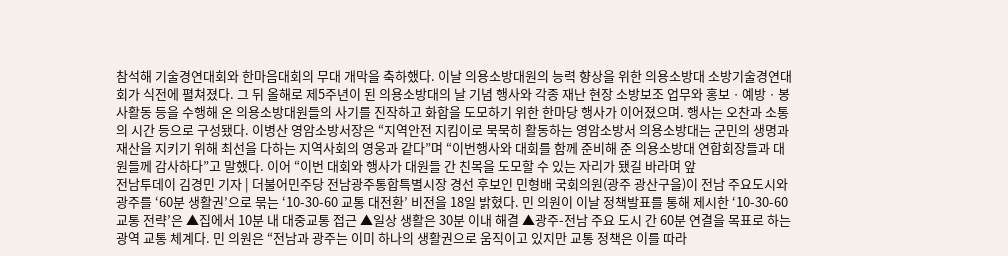참석해 기술경연대회와 한마음대회의 무대 개막을 축하했다. 이날 의용소방대원의 능력 향상을 위한 의용소방대 소방기술경연대회가 식전에 펼쳐졌다. 그 뒤 올해로 제5주년이 된 의용소방대의 날 기념 행사와 각종 재난 현장 소방보조 업무와 홍보ㆍ예방ㆍ봉사활동 등을 수행해 온 의용소방대원들의 사기를 진작하고 화합을 도모하기 위한 한마당 행사가 이어졌으며. 행사는 오찬과 소통의 시간 등으로 구성됐다. 이병산 영암소방서장은 “지역안전 지킴이로 묵묵히 활동하는 영암소방서 의용소방대는 군민의 생명과 재산을 지키기 위해 최선을 다하는 지역사회의 영웅과 같다”며 “이번행사와 대회를 함께 준비해 준 의용소방대 연합회장들과 대원들께 감사하다”고 말했다. 이어 “이번 대회와 행사가 대원들 간 친목을 도모할 수 있는 자리가 됐길 바라며 앞
전남투데이 김경민 기자 | 더불어민주당 전남광주통합특별시장 경선 후보인 민형배 국회의원(광주 광산구을)이 전남 주요도시와 광주를 ‘60분 생활권’으로 묶는 ‘10-30-60 교통 대전환’ 비전을 18일 밝혔다. 민 의원이 이날 정책발표를 통해 제시한 ‘10-30-60 교통 전략’은 ▲집에서 10분 내 대중교통 접근 ▲일상 생활은 30분 이내 해결 ▲광주-전남 주요 도시 간 60분 연결을 목표로 하는 광역 교통 체계다. 민 의원은 “전남과 광주는 이미 하나의 생활권으로 움직이고 있지만 교통 정책은 이를 따라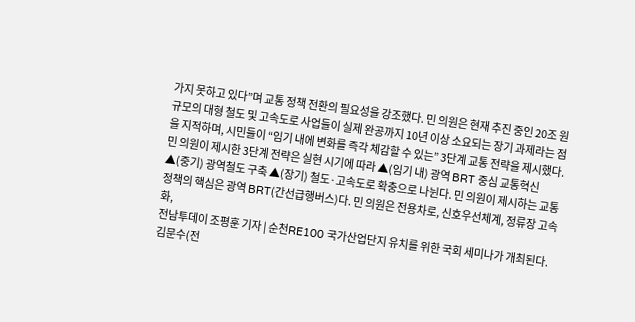가지 못하고 있다”며 교통 정책 전환의 필요성을 강조했다. 민 의원은 현재 추진 중인 20조 원 규모의 대형 철도 및 고속도로 사업들이 실제 완공까지 10년 이상 소요되는 장기 과제라는 점을 지적하며, 시민들이 “임기 내에 변화를 즉각 체감할 수 있는” 3단계 교통 전략을 제시했다. 민 의원이 제시한 3단계 전략은 실현 시기에 따라 ▲(임기 내) 광역 BRT 중심 교통혁신 ▲(중기) 광역철도 구축 ▲(장기) 철도·고속도로 확충으로 나뉜다. 민 의원이 제시하는 교통 정책의 핵심은 광역 BRT(간선급행버스)다. 민 의원은 전용차로, 신호우선체계, 정류장 고속화,
전남투데이 조평훈 기자 | 순천RE100 국가산업단지 유치를 위한 국회 세미나가 개최된다. 김문수(전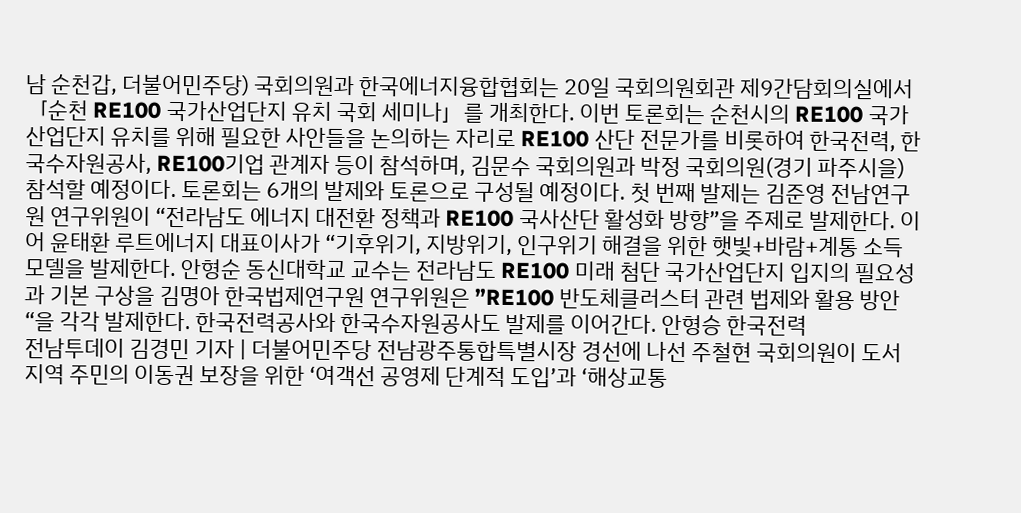남 순천갑, 더불어민주당) 국회의원과 한국에너지융합협회는 20일 국회의원회관 제9간담회의실에서 「순천 RE100 국가산업단지 유치 국회 세미나」를 개최한다. 이번 토론회는 순천시의 RE100 국가산업단지 유치를 위해 필요한 사안들을 논의하는 자리로 RE100 산단 전문가를 비롯하여 한국전력, 한국수자원공사, RE100기업 관계자 등이 참석하며, 김문수 국회의원과 박정 국회의원(경기 파주시을) 참석할 예정이다. 토론회는 6개의 발제와 토론으로 구성될 예정이다. 첫 번째 발제는 김준영 전남연구원 연구위원이 “전라남도 에너지 대전환 정책과 RE100 국사산단 활성화 방향”을 주제로 발제한다. 이어 윤태환 루트에너지 대표이사가 “기후위기, 지방위기, 인구위기 해결을 위한 햇빛+바람+계통 소득 모델을 발제한다. 안형순 동신대학교 교수는 전라남도 RE100 미래 첨단 국가산업단지 입지의 필요성과 기본 구상을 김명아 한국법제연구원 연구위원은 ”RE100 반도체클러스터 관련 법제와 활용 방안“을 각각 발제한다. 한국전력공사와 한국수자원공사도 발제를 이어간다. 안형승 한국전력
전남투데이 김경민 기자 | 더불어민주당 전남광주통합특별시장 경선에 나선 주철현 국회의원이 도서 지역 주민의 이동권 보장을 위한 ‘여객선 공영제 단계적 도입’과 ‘해상교통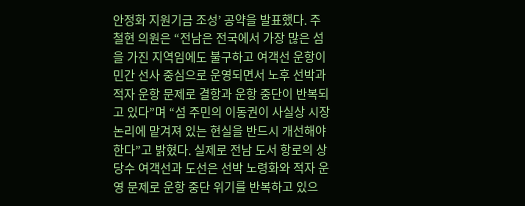안정화 지원기금 조성’ 공약을 발표했다. 주철현 의원은 “전남은 전국에서 가장 많은 섬을 가진 지역임에도 불구하고 여객선 운항이 민간 선사 중심으로 운영되면서 노후 선박과 적자 운항 문제로 결항과 운항 중단이 반복되고 있다”며 “섬 주민의 이동권이 사실상 시장 논리에 맡겨져 있는 현실을 반드시 개선해야 한다”고 밝혔다. 실제로 전남 도서 항로의 상당수 여객선과 도선은 선박 노령화와 적자 운영 문제로 운항 중단 위기를 반복하고 있으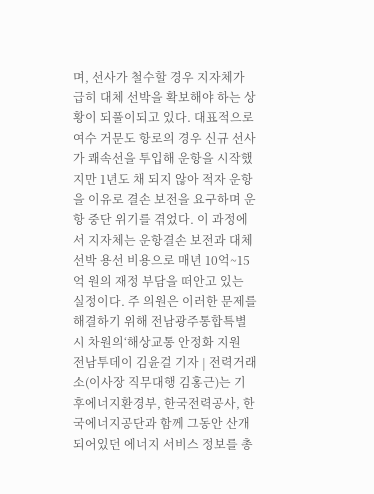며, 선사가 철수할 경우 지자체가 급히 대체 선박을 확보해야 하는 상황이 되풀이되고 있다. 대표적으로 여수 거문도 항로의 경우 신규 선사가 쾌속선을 투입해 운항을 시작했지만 1년도 채 되지 않아 적자 운항을 이유로 결손 보전을 요구하며 운항 중단 위기를 겪었다. 이 과정에서 지자체는 운항결손 보전과 대체 선박 용선 비용으로 매년 10억~15억 원의 재정 부담을 떠안고 있는 실정이다. 주 의원은 이러한 문제를 해결하기 위해 전남광주통합특별시 차원의‘해상교통 안정화 지원
전남투데이 김윤걸 기자 | 전력거래소(이사장 직무대행 김홍근)는 기후에너지환경부, 한국전력공사, 한국에너지공단과 함께 그동안 산개되어있던 에너지 서비스 정보를 총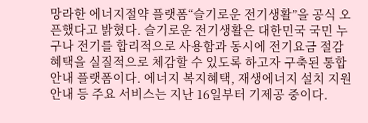망라한 에너지절약 플랫폼“슬기로운 전기생활”을 공식 오픈했다고 밝혔다. 슬기로운 전기생활은 대한민국 국민 누구나 전기를 합리적으로 사용함과 동시에 전기요금 절감 혜택을 실질적으로 체감할 수 있도록 하고자 구축된 통합안내 플랫폼이다. 에너지 복지혜택, 재생에너지 설치 지원 안내 등 주요 서비스는 지난 16일부터 기제공 중이다.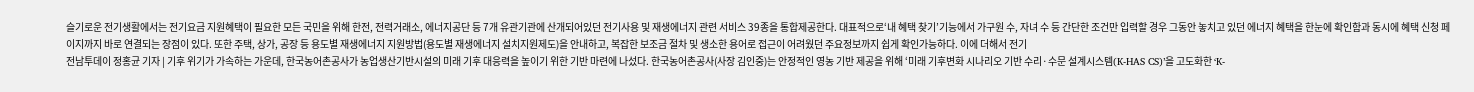슬기로운 전기생활에서는 전기요금 지원혜택이 필요한 모든 국민을 위해 한전, 전력거래소, 에너지공단 등 7개 유관기관에 산개되어있던 전기사용 및 재생에너지 관련 서비스 39종을 통합제공한다. 대표적으로‘내 혜택 찾기’기능에서 가구원 수, 자녀 수 등 간단한 조건만 입력할 경우 그동안 놓치고 있던 에너지 혜택을 한눈에 확인함과 동시에 혜택 신청 페이지까지 바로 연결되는 장점이 있다. 또한 주택, 상가, 공장 등 용도별 재생에너지 지원방법(용도별 재생에너지 설치지원제도)을 안내하고, 복잡한 보조금 절차 및 생소한 용어로 접근이 어려웠던 주요정보까지 쉽게 확인가능하다. 이에 더해서 전기
전남투데이 정홍균 기자 | 기후 위기가 가속하는 가운데, 한국농어촌공사가 농업생산기반시설의 미래 기후 대응력을 높이기 위한 기반 마련에 나섰다. 한국농어촌공사(사장 김인중)는 안정적인 영농 기반 제공을 위해 ‘미래 기후변화 시나리오 기반 수리·수문 설계시스템(K-HAS CS)’을 고도화한 ‘K-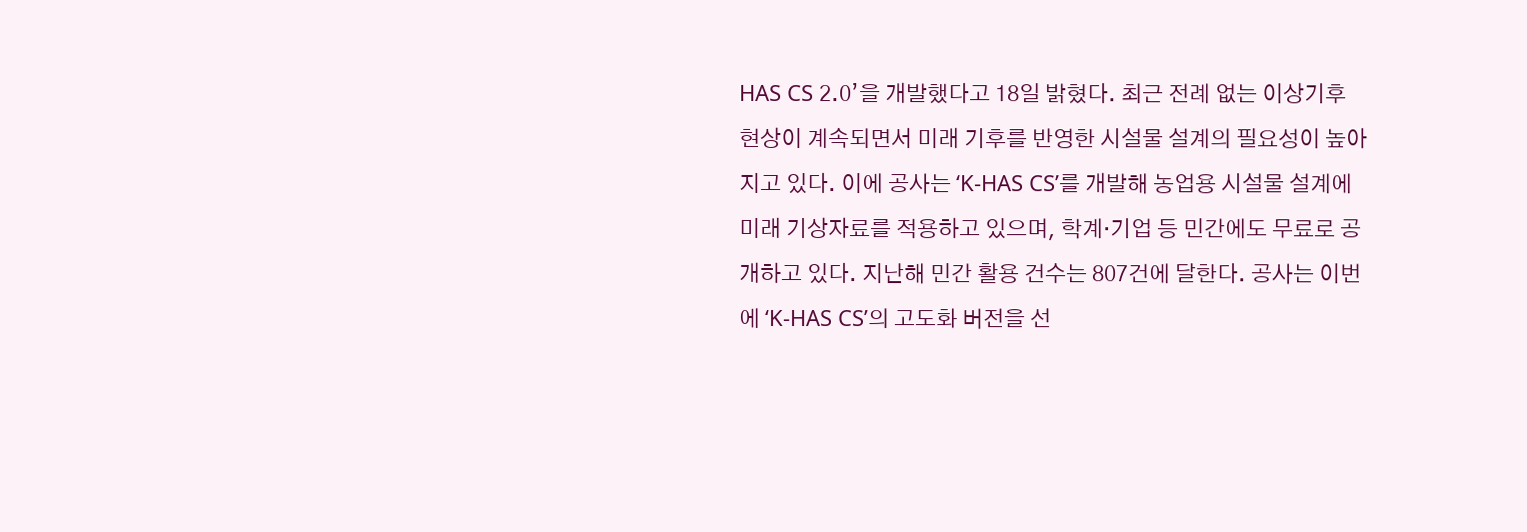HAS CS 2.0’을 개발했다고 18일 밝혔다. 최근 전례 없는 이상기후 현상이 계속되면서 미래 기후를 반영한 시설물 설계의 필요성이 높아지고 있다. 이에 공사는 ‘K-HAS CS’를 개발해 농업용 시설물 설계에 미래 기상자료를 적용하고 있으며, 학계·기업 등 민간에도 무료로 공개하고 있다. 지난해 민간 활용 건수는 807건에 달한다. 공사는 이번에 ‘K-HAS CS’의 고도화 버전을 선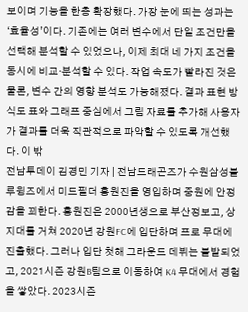보이며 기능을 한층 확장했다. 가장 눈에 띄는 성과는 ‘효율성’이다. 기존에는 여러 변수에서 단일 조건만을 선택해 분석할 수 있었으나, 이제 최대 네 가지 조건을 동시에 비교·분석할 수 있다. 작업 속도가 빨라진 것은 물론, 변수 간의 영향 분석도 가능해졌다. 결과 표현 방식도 표와 그래프 중심에서 그림 자료를 추가해 사용자가 결과를 더욱 직관적으로 파악할 수 있도록 개선했다. 이 밖
전남투데이 김경민 기자 | 전남드래곤즈가 수원삼성블루윙즈에서 미드필더 홍원진을 영입하며 중원에 안정감을 꾀한다. 홍원진은 2000년생으로 부산정보고, 상지대를 거쳐 2020년 강원FC에 입단하며 프로 무대에 진출했다. 그러나 입단 첫해 그라운드 데뷔는 불발되었고, 2021시즌 강원B팀으로 이동하여 K4 무대에서 경험을 쌓았다. 2023시즌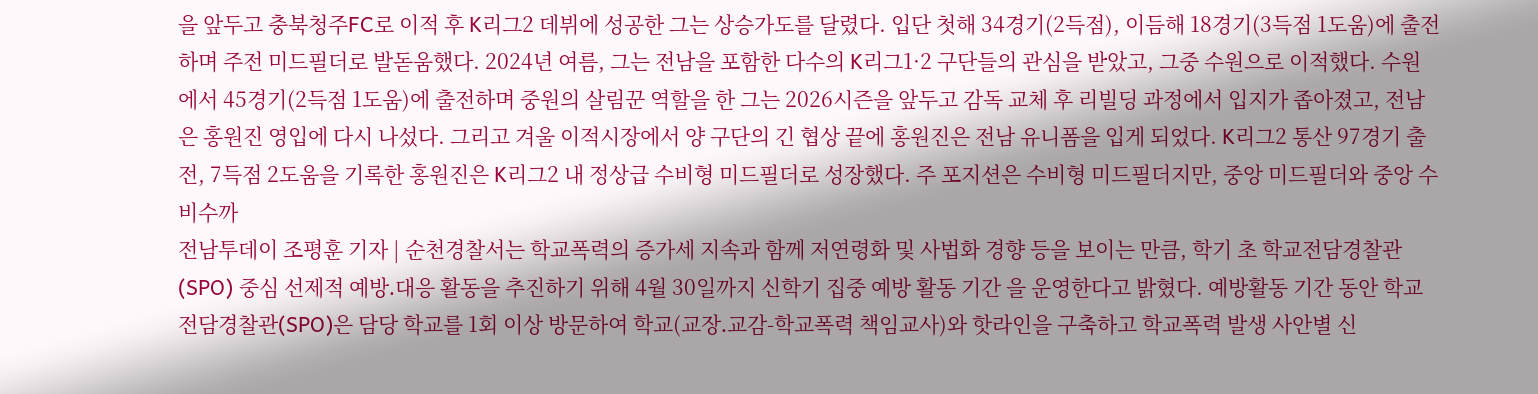을 앞두고 충북청주FC로 이적 후 K리그2 데뷔에 성공한 그는 상승가도를 달렸다. 입단 첫해 34경기(2득점), 이듬해 18경기(3득점 1도움)에 출전하며 주전 미드필더로 발돋움했다. 2024년 여름, 그는 전남을 포함한 다수의 K리그1·2 구단들의 관심을 받았고, 그중 수원으로 이적했다. 수원에서 45경기(2득점 1도움)에 출전하며 중원의 살림꾼 역할을 한 그는 2026시즌을 앞두고 감독 교체 후 리빌딩 과정에서 입지가 좁아졌고, 전남은 홍원진 영입에 다시 나섰다. 그리고 겨울 이적시장에서 양 구단의 긴 협상 끝에 홍원진은 전남 유니폼을 입게 되었다. K리그2 통산 97경기 출전, 7득점 2도움을 기록한 홍원진은 K리그2 내 정상급 수비형 미드필더로 성장했다. 주 포지션은 수비형 미드필더지만, 중앙 미드필더와 중앙 수비수까
전남투데이 조평훈 기자 | 순천경찰서는 학교폭력의 증가세 지속과 함께 저연령화 및 사법화 경향 등을 보이는 만큼, 학기 초 학교전담경찰관(SPO) 중심 선제적 예방․대응 활동을 추진하기 위해 4월 30일까지 신학기 집중 예방 활동 기간 을 운영한다고 밝혔다. 예방활동 기간 동안 학교전담경찰관(SPO)은 담당 학교를 1회 이상 방문하여 학교(교장․교감-학교폭력 책임교사)와 핫라인을 구축하고 학교폭력 발생 사안별 신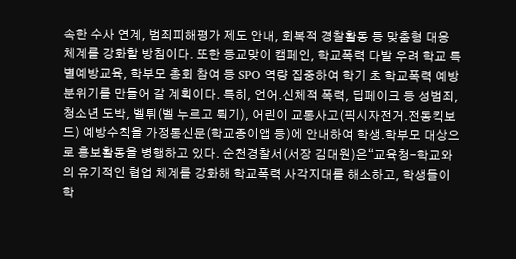속한 수사 연계, 범죄피해평가 제도 안내, 회복적 경찰활동 등 맞춤형 대응 체계를 강화할 방침이다. 또한 등교맞이 캠페인, 학교폭력 다발 우려 학교 특별예방교육, 학부모 총회 참여 등 SPO 역량 집중하여 학기 초 학교폭력 예방 분위기를 만들어 갈 계획이다. 특히, 언어․신체적 폭력, 딥페이크 등 성범죄, 청소년 도박, 벨튀(벨 누르고 튁기), 어린이 교통사고(픽시자전거․전동킥보드) 예방수칙을 가정통신문(학교종이앱 등)에 안내하여 학생․학부모 대상으로 홍보활동을 병행하고 있다. 순천경찰서(서장 김대원)은“교육청-학교와의 유기적인 협업 체계를 강화해 학교폭력 사각지대를 해소하고, 학생들이 학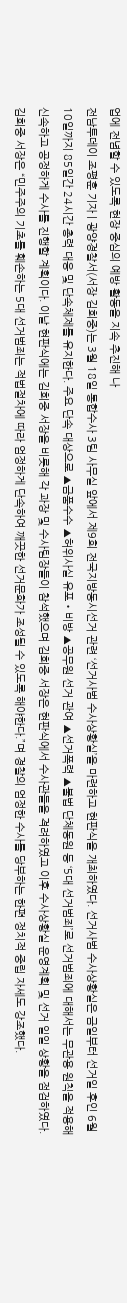업에 전념할 수 있도록 현장 중심의 예방 활동을 지속 추진해 나
전남투데이 조평훈 기자 | 광양경찰서(서장 김희중)는 3월 18일 통합수사 3팀 사무실 앞에서 제9회 전국지방동시선거 관련 ‘선거사범 수사상황실’을 마련하고 현판식을 개최하였다. 선거사범 수사상황실은 금일부터 선거일 후인 6월 10일까지 85일간 24시간 총력 대응 및 단속체제를 유지한다. 주요 단속 대상으로 ▲금품수수 ▲허위사실 유포‧비방 ▲공무원 선거 관여 ▲선거폭력 ▲불법 단체동원 등 ‘5대 선거범죄’로 선거범죄에 대해서는 무관용 원칙을 적용해 신속하고 공정하게 수사를 진행할 계획이다. 이날 현판식에는 김희중 서장을 비롯해 각 과장 및 수사팀장들이 참석했으며 김희중 서장은 현판식에서 수사관들을 격려하였고 이후 수사상황실 운영계획 및 선거 일일 상황을 점검하였다. 김희중 서장은 “민주주의 기초를 훼손하는 5대 선거범죄는 적법절차에 따라 엄정하게 단속하여 깨끗한 선거문화가 조성될 수 있도록 해야한다.”며 경찰의 엄정한 수사를 당부하는 한편 정치적 중립 자세도 강조했다.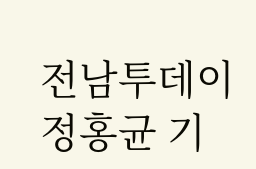전남투데이 정홍균 기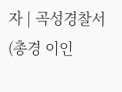자 | 곡성경찰서(총경 이인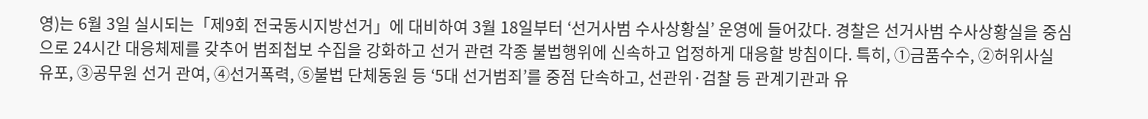영)는 6월 3일 실시되는「제9회 전국동시지방선거」에 대비하여 3월 18일부터 ‘선거사범 수사상황실’ 운영에 들어갔다. 경찰은 선거사범 수사상황실을 중심으로 24시간 대응체제를 갖추어 범죄첩보 수집을 강화하고 선거 관련 각종 불법행위에 신속하고 업정하게 대응할 방침이다. 특히, ①금품수수, ②허위사실 유포, ③공무원 선거 관여, ④선거폭력, ⑤불법 단체동원 등 ‘5대 선거범죄’를 중점 단속하고, 선관위·검찰 등 관계기관과 유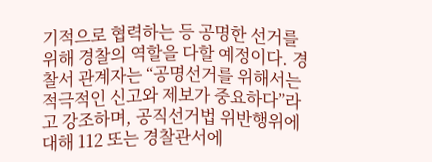기적으로 협력하는 등 공명한 선거를 위해 경찰의 역할을 다할 예정이다. 경찰서 관계자는 “공명선거를 위해서는 적극적인 신고와 제보가 중요하다”라고 강조하며, 공직선거법 위반행위에 대해 112 또는 경찰관서에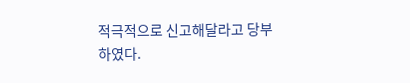적극적으로 신고해달라고 당부하였다.